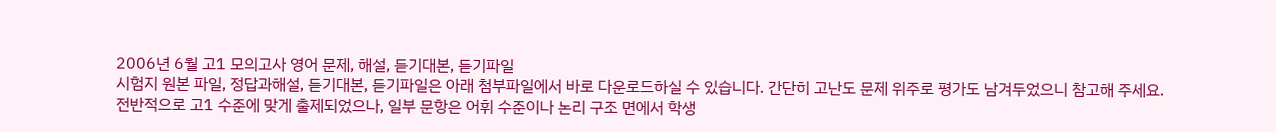2006년 6월 고1 모의고사 영어 문제, 해설, 듣기대본, 듣기파일
시험지 원본 파일, 정답과해설, 듣기대본, 듣기파일은 아래 첨부파일에서 바로 다운로드하실 수 있습니다. 간단히 고난도 문제 위주로 평가도 남겨두었으니 참고해 주세요.
전반적으로 고1 수준에 맞게 출제되었으나, 일부 문항은 어휘 수준이나 논리 구조 면에서 학생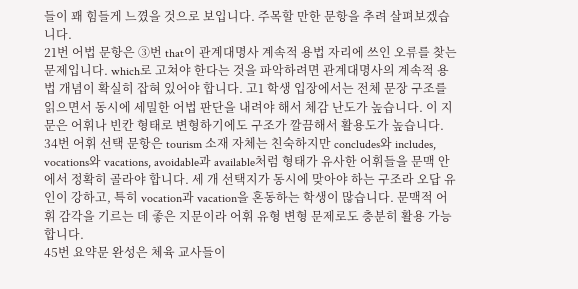들이 꽤 힘들게 느꼈을 것으로 보입니다. 주목할 만한 문항을 추려 살펴보겠습니다.
21번 어법 문항은 ③번 that이 관계대명사 계속적 용법 자리에 쓰인 오류를 찾는 문제입니다. which로 고쳐야 한다는 것을 파악하려면 관계대명사의 계속적 용법 개념이 확실히 잡혀 있어야 합니다. 고1 학생 입장에서는 전체 문장 구조를 읽으면서 동시에 세밀한 어법 판단을 내려야 해서 체감 난도가 높습니다. 이 지문은 어휘나 빈칸 형태로 변형하기에도 구조가 깔끔해서 활용도가 높습니다.
34번 어휘 선택 문항은 tourism 소재 자체는 친숙하지만 concludes와 includes, vocations와 vacations, avoidable과 available처럼 형태가 유사한 어휘들을 문맥 안에서 정확히 골라야 합니다. 세 개 선택지가 동시에 맞아야 하는 구조라 오답 유인이 강하고, 특히 vocation과 vacation을 혼동하는 학생이 많습니다. 문맥적 어휘 감각을 기르는 데 좋은 지문이라 어휘 유형 변형 문제로도 충분히 활용 가능합니다.
45번 요약문 완성은 체육 교사들이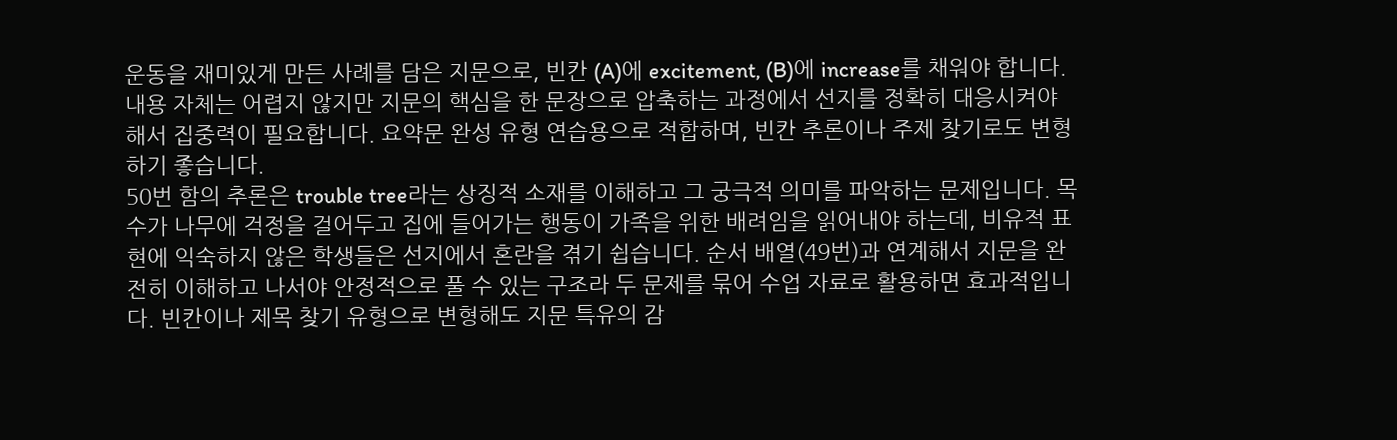운동을 재미있게 만든 사례를 담은 지문으로, 빈칸 (A)에 excitement, (B)에 increase를 채워야 합니다. 내용 자체는 어렵지 않지만 지문의 핵심을 한 문장으로 압축하는 과정에서 선지를 정확히 대응시켜야 해서 집중력이 필요합니다. 요약문 완성 유형 연습용으로 적합하며, 빈칸 추론이나 주제 찾기로도 변형하기 좋습니다.
50번 함의 추론은 trouble tree라는 상징적 소재를 이해하고 그 궁극적 의미를 파악하는 문제입니다. 목수가 나무에 걱정을 걸어두고 집에 들어가는 행동이 가족을 위한 배려임을 읽어내야 하는데, 비유적 표현에 익숙하지 않은 학생들은 선지에서 혼란을 겪기 쉽습니다. 순서 배열(49번)과 연계해서 지문을 완전히 이해하고 나서야 안정적으로 풀 수 있는 구조라 두 문제를 묶어 수업 자료로 활용하면 효과적입니다. 빈칸이나 제목 찾기 유형으로 변형해도 지문 특유의 감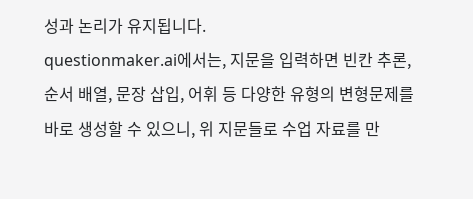성과 논리가 유지됩니다.
questionmaker.ai에서는, 지문을 입력하면 빈칸 추론, 순서 배열, 문장 삽입, 어휘 등 다양한 유형의 변형문제를 바로 생성할 수 있으니, 위 지문들로 수업 자료를 만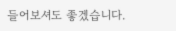들어보셔도 좋겠습니다.